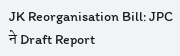JK Reorganisation Bill: JPC ने Draft Report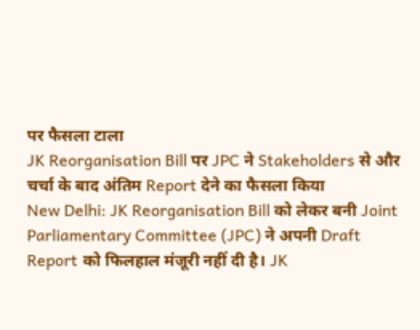पर फैसला टाला
JK Reorganisation Bill पर JPC ने Stakeholders से और चर्चा के बाद अंतिम Report देने का फैसला किया
New Delhi: JK Reorganisation Bill को लेकर बनी Joint Parliamentary Committee (JPC) ने अपनी Draft Report को फिलहाल मंजूरी नहीं दी है। JK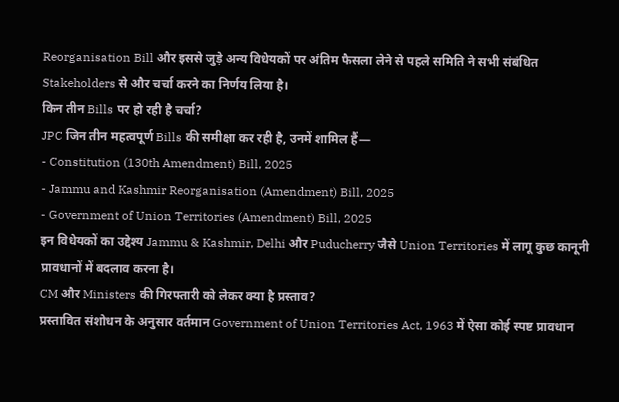Reorganisation Bill और इससे जुड़े अन्य विधेयकों पर अंतिम फैसला लेने से पहले समिति ने सभी संबंधित Stakeholders से और चर्चा करने का निर्णय लिया है।
किन तीन Bills पर हो रही है चर्चा?
JPC जिन तीन महत्वपूर्ण Bills की समीक्षा कर रही है, उनमें शामिल हैं—
- Constitution (130th Amendment) Bill, 2025
- Jammu and Kashmir Reorganisation (Amendment) Bill, 2025
- Government of Union Territories (Amendment) Bill, 2025
इन विधेयकों का उद्देश्य Jammu & Kashmir, Delhi और Puducherry जैसे Union Territories में लागू कुछ कानूनी प्रावधानों में बदलाव करना है।
CM और Ministers की गिरफ्तारी को लेकर क्या है प्रस्ताव?
प्रस्तावित संशोधन के अनुसार वर्तमान Government of Union Territories Act, 1963 में ऐसा कोई स्पष्ट प्रावधान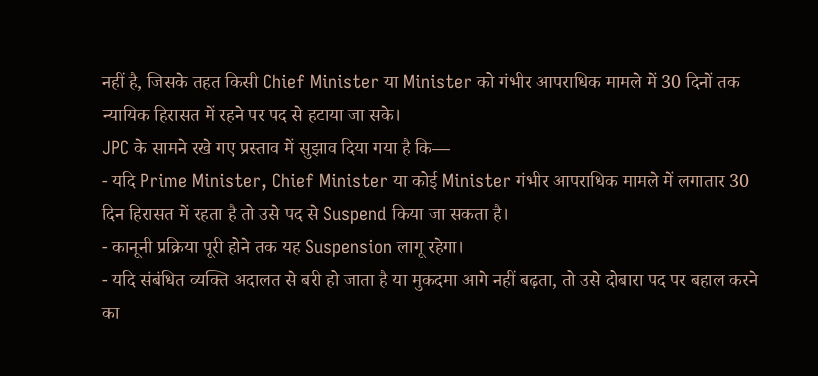नहीं है, जिसके तहत किसी Chief Minister या Minister को गंभीर आपराधिक मामले में 30 दिनों तक न्यायिक हिरासत में रहने पर पद से हटाया जा सके।
JPC के सामने रखे गए प्रस्ताव में सुझाव दिया गया है कि—
- यदि Prime Minister, Chief Minister या कोई Minister गंभीर आपराधिक मामले में लगातार 30 दिन हिरासत में रहता है तो उसे पद से Suspend किया जा सकता है।
- कानूनी प्रक्रिया पूरी होने तक यह Suspension लागू रहेगा।
- यदि संबंधित व्यक्ति अदालत से बरी हो जाता है या मुकदमा आगे नहीं बढ़ता, तो उसे दोबारा पद पर बहाल करने का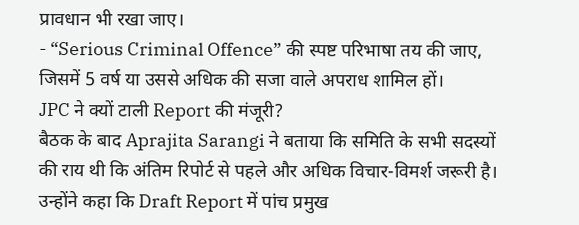प्रावधान भी रखा जाए।
- “Serious Criminal Offence” की स्पष्ट परिभाषा तय की जाए, जिसमें 5 वर्ष या उससे अधिक की सजा वाले अपराध शामिल हों।
JPC ने क्यों टाली Report की मंजूरी?
बैठक के बाद Aprajita Sarangi ने बताया कि समिति के सभी सदस्यों की राय थी कि अंतिम रिपोर्ट से पहले और अधिक विचार-विमर्श जरूरी है।
उन्होंने कहा कि Draft Report में पांच प्रमुख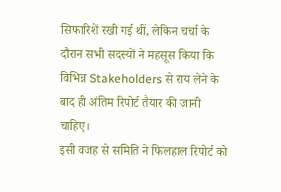सिफारिशें रखी गई थीं, लेकिन चर्चा के दौरान सभी सदस्यों ने महसूस किया कि विभिन्न Stakeholders से राय लेने के बाद ही अंतिम रिपोर्ट तैयार की जानी चाहिए।
इसी वजह से समिति ने फिलहाल रिपोर्ट को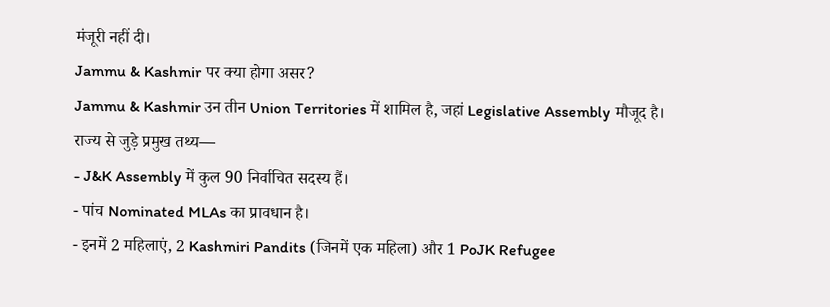मंजूरी नहीं दी।
Jammu & Kashmir पर क्या होगा असर?
Jammu & Kashmir उन तीन Union Territories में शामिल है, जहां Legislative Assembly मौजूद है।
राज्य से जुड़े प्रमुख तथ्य—
- J&K Assembly में कुल 90 निर्वाचित सदस्य हैं।
- पांच Nominated MLAs का प्रावधान है।
- इनमें 2 महिलाएं, 2 Kashmiri Pandits (जिनमें एक महिला) और 1 PoJK Refugee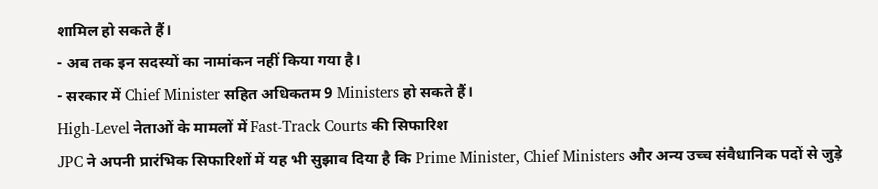शामिल हो सकते हैं।
- अब तक इन सदस्यों का नामांकन नहीं किया गया है।
- सरकार में Chief Minister सहित अधिकतम 9 Ministers हो सकते हैं।
High-Level नेताओं के मामलों में Fast-Track Courts की सिफारिश
JPC ने अपनी प्रारंभिक सिफारिशों में यह भी सुझाव दिया है कि Prime Minister, Chief Ministers और अन्य उच्च संवैधानिक पदों से जुड़े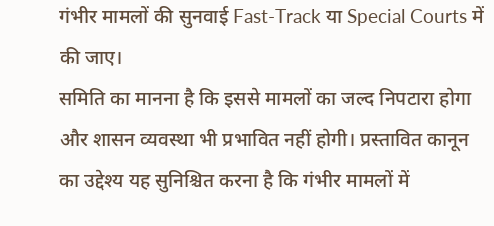गंभीर मामलों की सुनवाई Fast-Track या Special Courts में की जाए।
समिति का मानना है कि इससे मामलों का जल्द निपटारा होगा और शासन व्यवस्था भी प्रभावित नहीं होगी। प्रस्तावित कानून का उद्देश्य यह सुनिश्चित करना है कि गंभीर मामलों में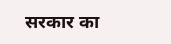सरकार का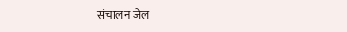संचालन जेल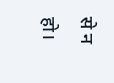से न हो।